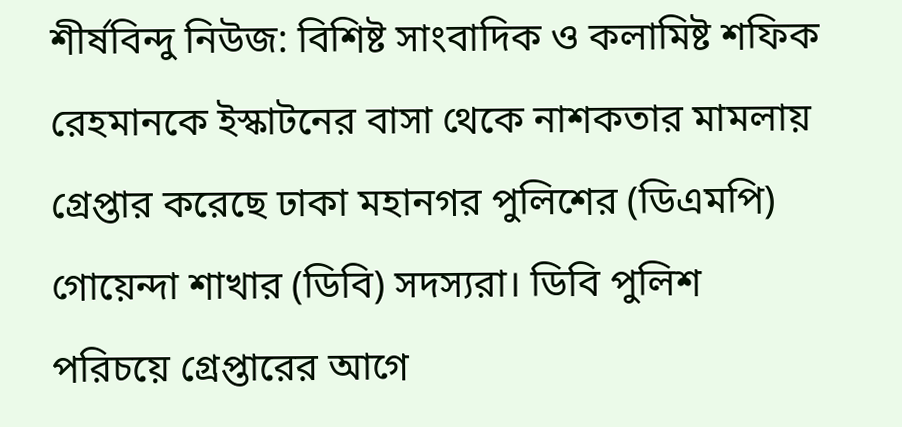শীর্ষবিন্দু নিউজ: বিশিষ্ট সাংবাদিক ও কলামিষ্ট শফিক রেহমানকে ইস্কাটনের বাসা থেকে নাশকতার মামলায় গ্রেপ্তার করেছে ঢাকা মহানগর পুলিশের (ডিএমপি) গোয়েন্দা শাখার (ডিবি) সদস্যরা। ডিবি পুলিশ পরিচয়ে গ্রেপ্তারের আগে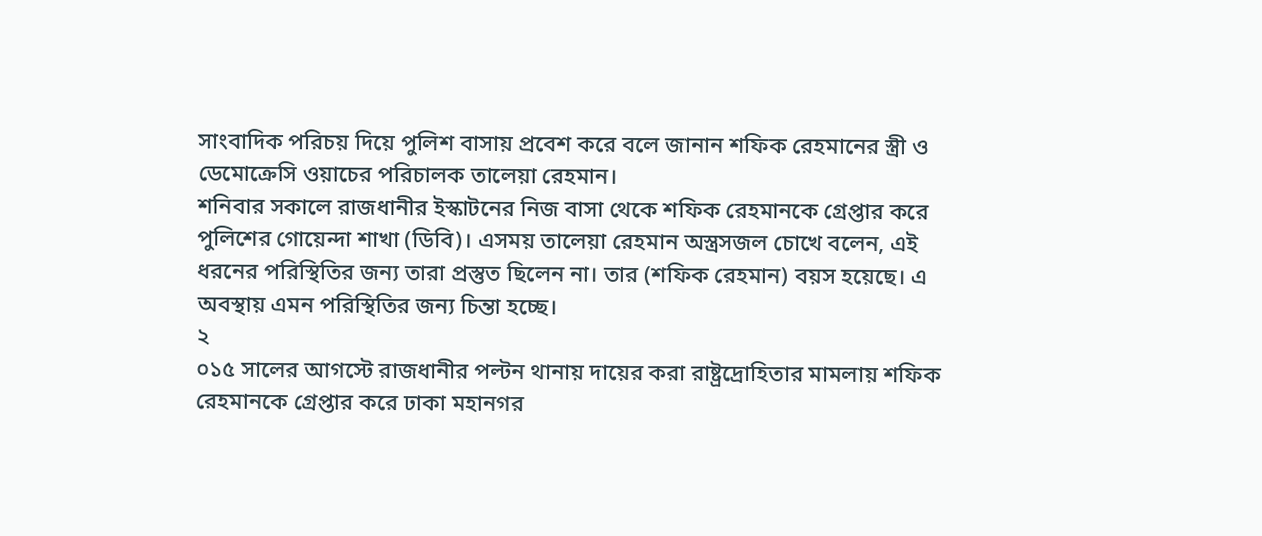সাংবাদিক পরিচয় দিয়ে পুলিশ বাসায় প্রবেশ করে বলে জানান শফিক রেহমানের স্ত্রী ও ডেমোক্রেসি ওয়াচের পরিচালক তালেয়া রেহমান।
শনিবার সকালে রাজধানীর ইস্কাটনের নিজ বাসা থেকে শফিক রেহমানকে গ্রেপ্তার করে পুলিশের গোয়েন্দা শাখা (ডিবি)। এসময় তালেয়া রেহমান অস্ত্রসজল চোখে বলেন, এই ধরনের পরিস্থিতির জন্য তারা প্রস্তুত ছিলেন না। তার (শফিক রেহমান) বয়স হয়েছে। এ অবস্থায় এমন পরিস্থিতির জন্য চিন্তা হচ্ছে।
২
০১৫ সালের আগস্টে রাজধানীর পল্টন থানায় দায়ের করা রাষ্ট্রদ্রোহিতার মামলায় শফিক রেহমানকে গ্রেপ্তার করে ঢাকা মহানগর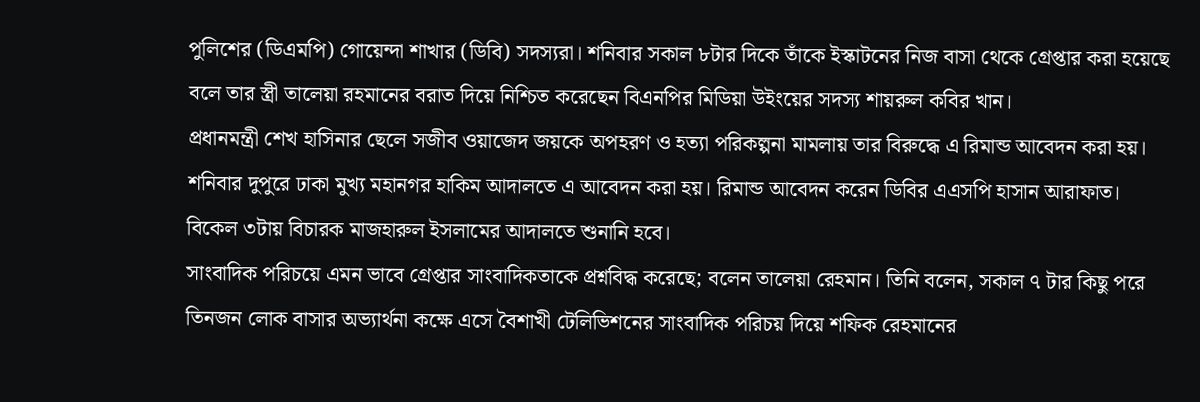পুলিশের (ডিএমপি) গোয়েন্দা শাখার (ডিবি) সদস্যরা। শনিবার সকাল ৮টার দিকে তাঁকে ইস্কাটনের নিজ বাসা থেকে গ্রেপ্তার করা হয়েছে বলে তার স্ত্রী তালেয়া রহমানের বরাত দিয়ে নিশ্চিত করেছেন বিএনপির মিডিয়া উইংয়ের সদস্য শায়রুল কবির খান।
প্রধানমন্ত্রী শেখ হাসিনার ছেলে সজীব ওয়াজেদ জয়কে অপহরণ ও হত্যা পরিকল্পনা মামলায় তার বিরুদ্ধে এ রিমান্ড আবেদন করা হয়। শনিবার দুপুরে ঢাকা মুখ্য মহানগর হাকিম আদালতে এ আবেদন করা হয়। রিমান্ড আবেদন করেন ডিবির এএসপি হাসান আরাফাত। বিকেল ৩টায় বিচারক মাজহারুল ইসলামের আদালতে শুনানি হবে।
সাংবাদিক পরিচয়ে এমন ভাবে গ্রেপ্তার সাংবাদিকতাকে প্রশ্নবিদ্ধ করেছে; বলেন তালেয়া রেহমান। তিনি বলেন, সকাল ৭ টার কিছু পরে তিনজন লোক বাসার অভ্যার্থনা কক্ষে এসে বৈশাখী টেলিভিশনের সাংবাদিক পরিচয় দিয়ে শফিক রেহমানের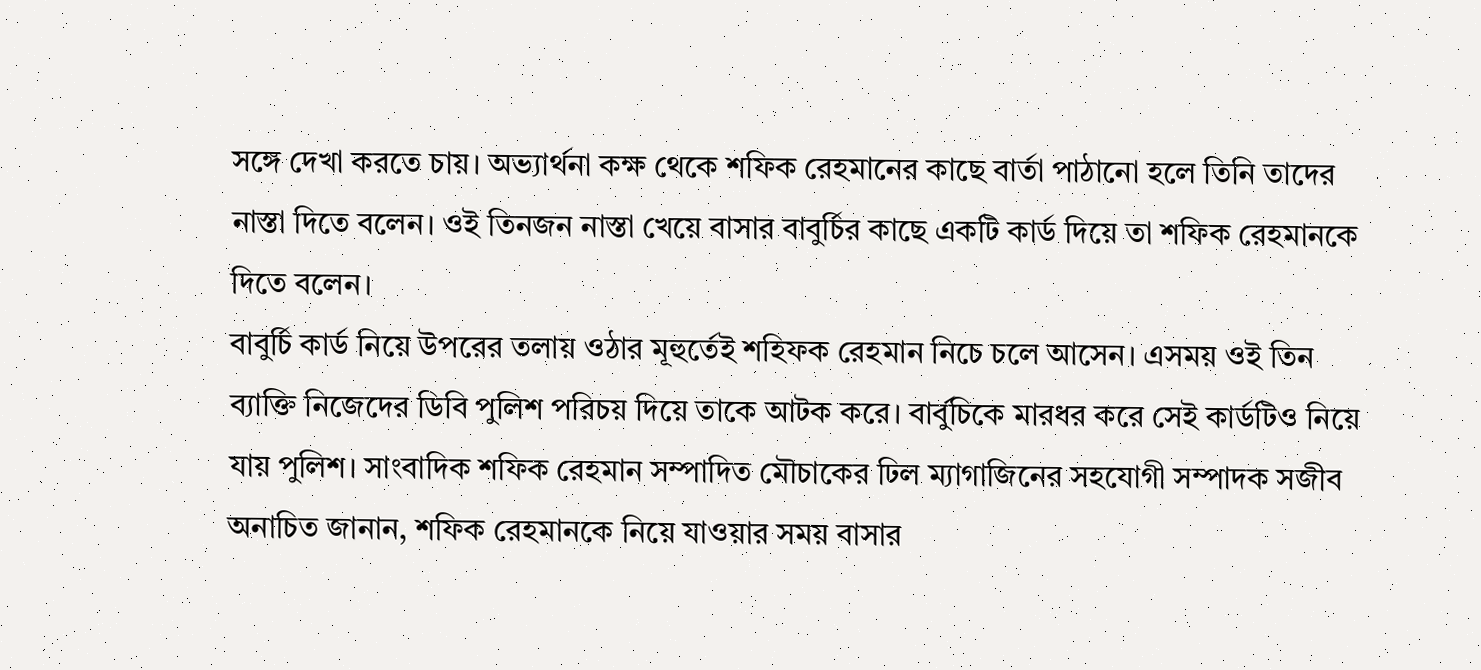সঙ্গে দেখা করতে চায়। অভ্যার্থনা কক্ষ থেকে শফিক রেহমানের কাছে বার্তা পাঠানো হলে তিনি তাদের নাস্তা দিতে বলেন। ওই তিনজন নাস্তা খেয়ে বাসার বাবুর্চির কাছে একটি কার্ড দিয়ে তা শফিক রেহমানকে দিতে বলেন।
বাবুর্চি কার্ড নিয়ে উপরের তলায় ওঠার মূহুর্তেই শহিফক রেহমান নিচে চলে আসেন। এসময় ওই তিন ব্যাক্তি নিজেদের ডিবি পুলিশ পরিচয় দিয়ে তাকে আটক করে। বার্বুচিকে মারধর করে সেই কার্ডটিও নিয়ে যায় পুলিশ। সাংবাদিক শফিক রেহমান সম্পাদিত মৌচাকের ঢিল ম্যাগাজিনের সহযোগী সম্পাদক সজীব অনাচিত জানান, শফিক রেহমানকে নিয়ে যাওয়ার সময় বাসার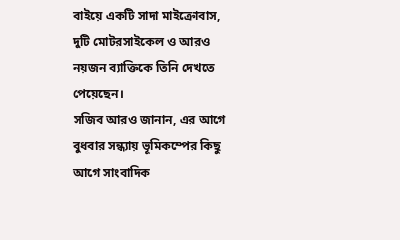বাইয়ে একটি সাদা মাইক্রোবাস, দুটি মোটরসাইকেল ও আরও নয়জন ব্যাক্তিকে তিনি দেখতে পেয়েছেন।
সজিব আরও জানান, এর আগে বুধবার সন্ধ্যায় ভূমিকম্পের কিছু আগে সাংবাদিক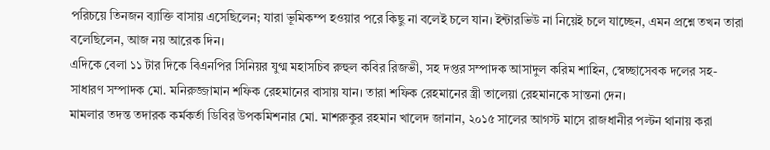পরিচয়ে তিনজন ব্যাক্তি বাসায় এসেছিলেন; যারা ভূমিকম্প হওয়ার পরে কিছু না বলেই চলে যান। ইন্টারভিউ না নিয়েই চলে যাচ্ছেন, এমন প্রশ্নে তখন তারা বলেছিলেন, আজ নয় আরেক দিন।
এদিকে বেলা ১১ টার দিকে বিএনপির সিনিয়র যুগ্ম মহাসচিব রুহুল কবির রিজভী, সহ দপ্তর সম্পাদক আসাদুল করিম শাহিন, স্বেচ্ছাসেবক দলের সহ-সাধারণ সম্পাদক মো. মনিরুজ্জামান শফিক রেহমানের বাসায় যান। তারা শফিক রেহমানের স্ত্রী তালেয়া রেহমানকে সান্তনা দেন।
মামলার তদন্ত তদারক কর্মকর্তা ডিবির উপকমিশনার মো. মাশরুকুর রহমান খালেদ জানান, ২০১৫ সালের আগস্ট মাসে রাজধানীর পল্টন থানায় করা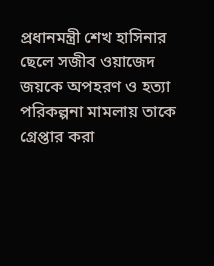প্রধানমন্ত্রী শেখ হাসিনার ছেলে সজীব ওয়াজেদ জয়কে অপহরণ ও হত্যা পরিকল্পনা মামলায় তাকে গ্রেপ্তার করা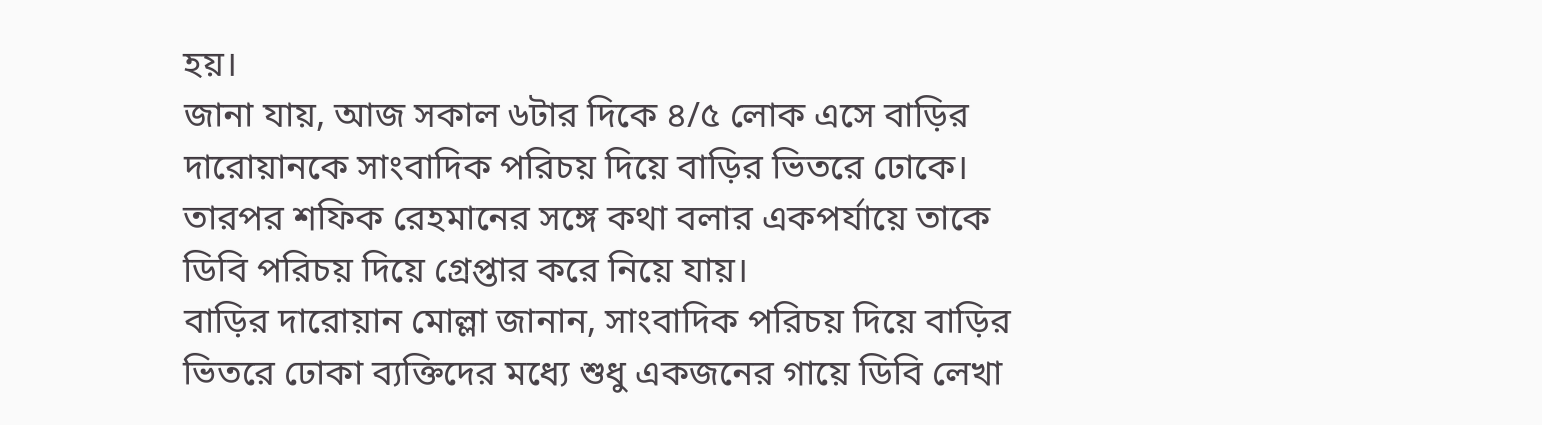হয়।
জানা যায়, আজ সকাল ৬টার দিকে ৪/৫ লোক এসে বাড়ির দারোয়ানকে সাংবাদিক পরিচয় দিয়ে বাড়ির ভিতরে ঢোকে। তারপর শফিক রেহমানের সঙ্গে কথা বলার একপর্যায়ে তাকে ডিবি পরিচয় দিয়ে গ্রেপ্তার করে নিয়ে যায়।
বাড়ির দারোয়ান মোল্লা জানান, সাংবাদিক পরিচয় দিয়ে বাড়ির ভিতরে ঢোকা ব্যক্তিদের মধ্যে শুধু একজনের গায়ে ডিবি লেখা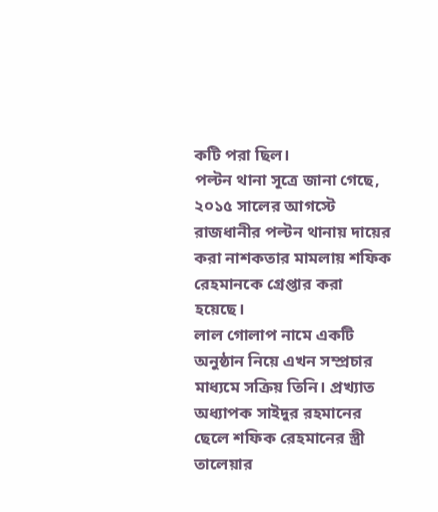কটি পরা ছিল।
পল্টন থানা সূত্রে জানা গেছে, ২০১৫ সালের আগস্টে রাজধানীর পল্টন থানায় দায়ের করা নাশকতার মামলায় শফিক রেহমানকে গ্রেপ্তার করা হয়েছে।
লাল গোলাপ নামে একটি অনুষ্ঠান নিয়ে এখন সম্প্রচার মাধ্যমে সক্রিয় তিনি। প্রখ্যাত অধ্যাপক সাইদুর রহমানের ছেলে শফিক রেহমানের স্ত্রী তালেয়ার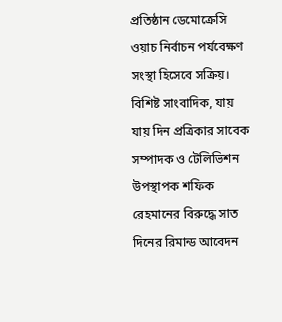প্রতিষ্ঠান ডেমোক্রেসি ওয়াচ নির্বাচন পর্যবেক্ষণ সংস্থা হিসেবে সক্রিয়। বিশিষ্ট সাংবাদিক, যায় যায় দিন প্রত্রিকার সাবেক সম্পাদক ও টেলিভিশন উপস্থাপক শফিক রেহমানের বিরুদ্ধে সাত দিনের রিমান্ড আবেদন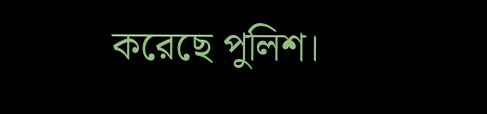করেছে পুলিশ।